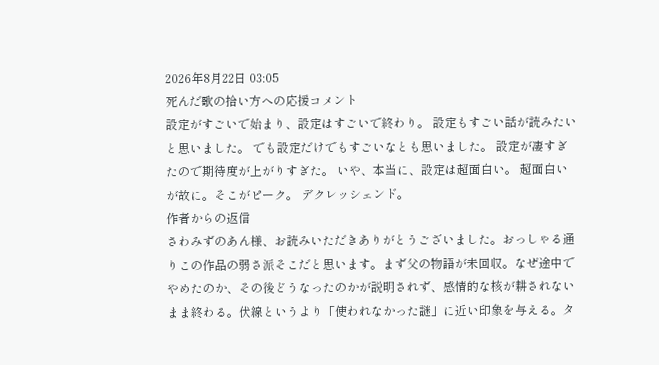2026年8月22日 03:05
死んだ歌の拾い方への応援コメント
設定がすごいで始まり、設定はすごいで終わり。 設定もすごい話が読みたいと思いました。 でも設定だけでもすごいなとも思いました。 設定が凄すぎたので期待度が上がりすぎた。 いや、本当に、設定は超面白い。 超面白いが故に。そこがピーク。 デクレッシェンド。
作者からの返信
さわみずのあん様、お読みいただきありがとうございました。おっしゃる通りこの作品の弱さ派そこだと思います。まず父の物語が未回収。なぜ途中でやめたのか、その後どうなったのかが説明されず、感情的な核が耕されないまま終わる。伏線というより「使われなかった謎」に近い印象を与える。タ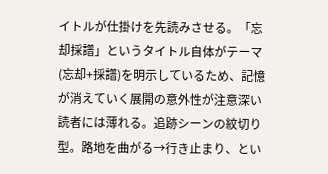イトルが仕掛けを先読みさせる。「忘却採譜」というタイトル自体がテーマ(忘却+採譜)を明示しているため、記憶が消えていく展開の意外性が注意深い読者には薄れる。追跡シーンの紋切り型。路地を曲がる→行き止まり、とい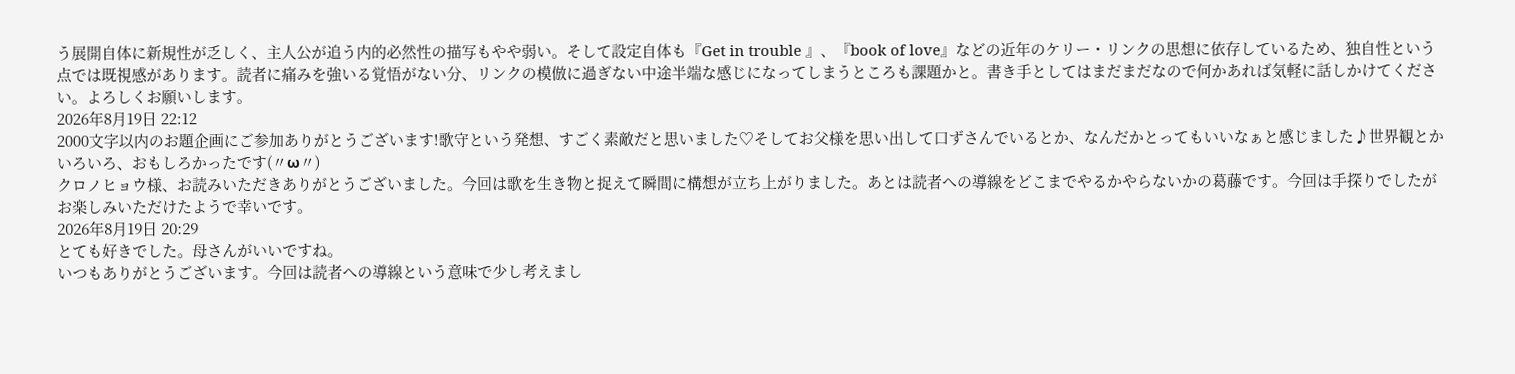う展開自体に新規性が乏しく、主人公が追う内的必然性の描写もやや弱い。そして設定自体も『Get in trouble 』、『book of love』などの近年のケリー・リンクの思想に依存しているため、独自性という点では既視感があります。読者に痛みを強いる覚悟がない分、リンクの模倣に過ぎない中途半端な感じになってしまうところも課題かと。書き手としてはまだまだなので何かあれば気軽に話しかけてください。よろしくお願いします。
2026年8月19日 22:12
2000文字以内のお題企画にご参加ありがとうございます!歌守という発想、すごく素敵だと思いました♡そしてお父様を思い出して口ずさんでいるとか、なんだかとってもいいなぁと感じました♪世界観とかいろいろ、おもしろかったです(〃ω〃)
クロノヒョウ様、お読みいただきありがとうございました。今回は歌を生き物と捉えて瞬間に構想が立ち上がりました。あとは読者への導線をどこまでやるかやらないかの葛藤です。今回は手探りでしたがお楽しみいただけたようで幸いです。
2026年8月19日 20:29
とても好きでした。母さんがいいですね。
いつもありがとうございます。今回は読者への導線という意味で少し考えまし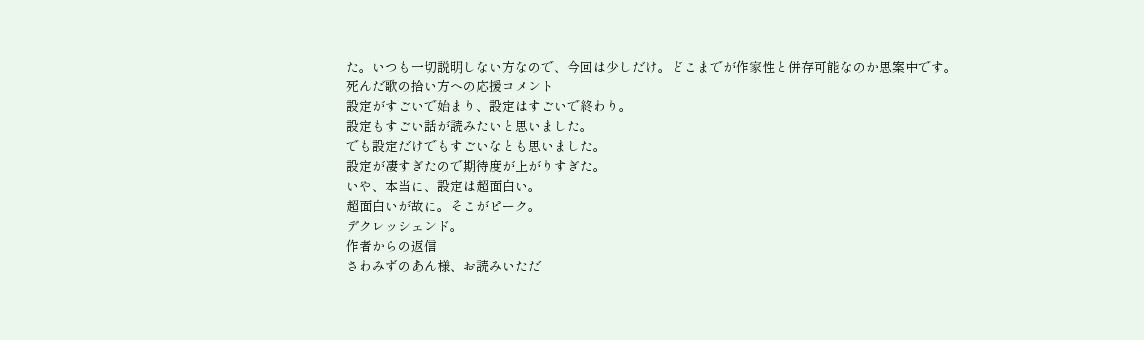た。いつも一切説明しない方なので、今回は少しだけ。どこまでが作家性と併存可能なのか思案中です。
死んだ歌の拾い方への応援コメント
設定がすごいで始まり、設定はすごいで終わり。
設定もすごい話が読みたいと思いました。
でも設定だけでもすごいなとも思いました。
設定が凄すぎたので期待度が上がりすぎた。
いや、本当に、設定は超面白い。
超面白いが故に。そこがピーク。
デクレッシェンド。
作者からの返信
さわみずのあん様、お読みいただ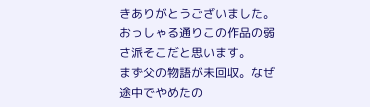きありがとうございました。
おっしゃる通りこの作品の弱さ派そこだと思います。
まず父の物語が未回収。なぜ途中でやめたの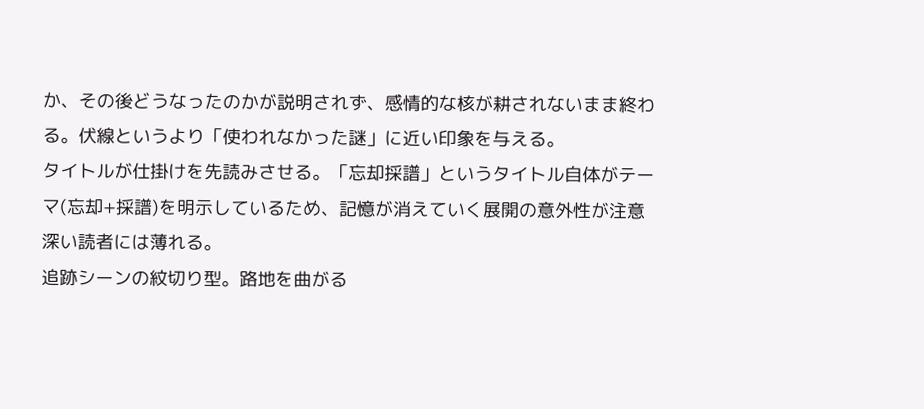か、その後どうなったのかが説明されず、感情的な核が耕されないまま終わる。伏線というより「使われなかった謎」に近い印象を与える。
タイトルが仕掛けを先読みさせる。「忘却採譜」というタイトル自体がテーマ(忘却+採譜)を明示しているため、記憶が消えていく展開の意外性が注意深い読者には薄れる。
追跡シーンの紋切り型。路地を曲がる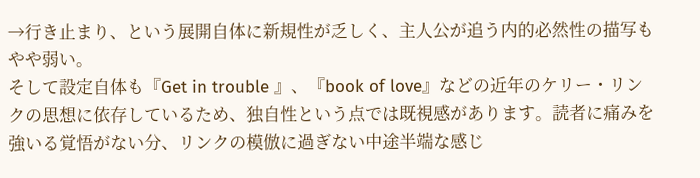→行き止まり、という展開自体に新規性が乏しく、主人公が追う内的必然性の描写もやや弱い。
そして設定自体も『Get in trouble 』、『book of love』などの近年のケリー・リンクの思想に依存しているため、独自性という点では既視感があります。読者に痛みを強いる覚悟がない分、リンクの模倣に過ぎない中途半端な感じ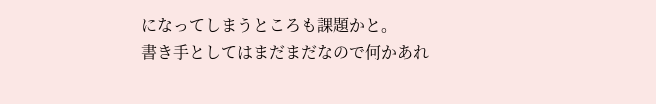になってしまうところも課題かと。
書き手としてはまだまだなので何かあれ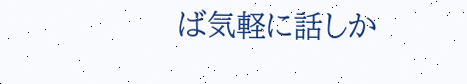ば気軽に話しか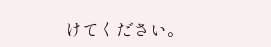けてください。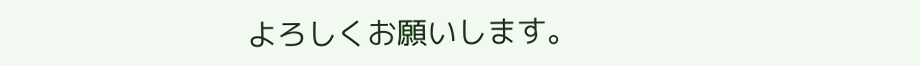よろしくお願いします。